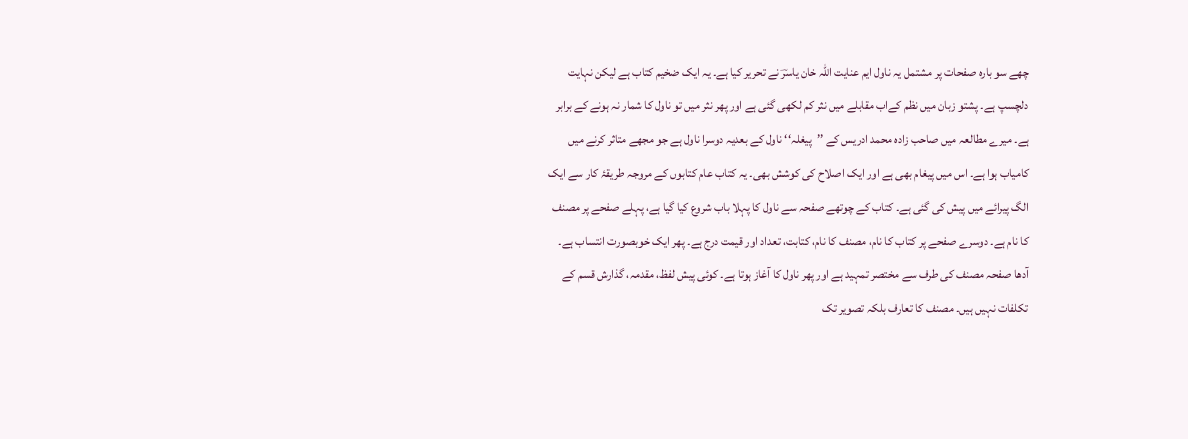چھے سو بارہ صفحات پر مشتمل یہ ناول ایم عنایت اللہ خان یاسرؔ نے تحریر کیا ہے۔ یہ ایک ضخیم کتاب ہے لیکن نہایت دلچسپ ہے۔ پشتو زبان میں نظم کےاب مقابلے میں نثر کم لکھی گئی ہے اور پھر نثر میں تو ناول کا شمار نہ ہونے کے برابر ہے۔ میرے مطالعہ میں صاحب زادہ محمد ادریس کے ’’پیغلہ‘‘ ناول کے بعدیہ دوسرا ناول ہے جو مجھے متاثر کرنے میں کامیاب ہوا ہے۔ اس میں پیغام بھی ہے اور ایک اصلاح کی کوشش بھی۔ یہ کتاب عام کتابوں کے مروجہ طریقۂ کار سے ایک الگ پیرائے میں پیش کی گئی ہے۔ کتاب کے چوتھے صفحہ سے ناول کا پہلا باب شروع کیا گیا ہے، پہلے صفحے پر مصنف کا نام ہے۔ دوسرے صفحے پر کتاب کا نام، مصنف کا نام، کتابت، تعداد اور قیمت درج ہے۔ پھر ایک خوبصورت انتساب ہے۔ آدھا صفحہ مصنف کی طرف سے مختصر تمہید ہے اور پھر ناول کا آغاز ہوتا ہے۔ کوئی پیش لفظ، مقدمہ، گذارش قسم کے تکلفات نہیں ہیں۔ مصنف کا تعارف بلکہ تصویر تک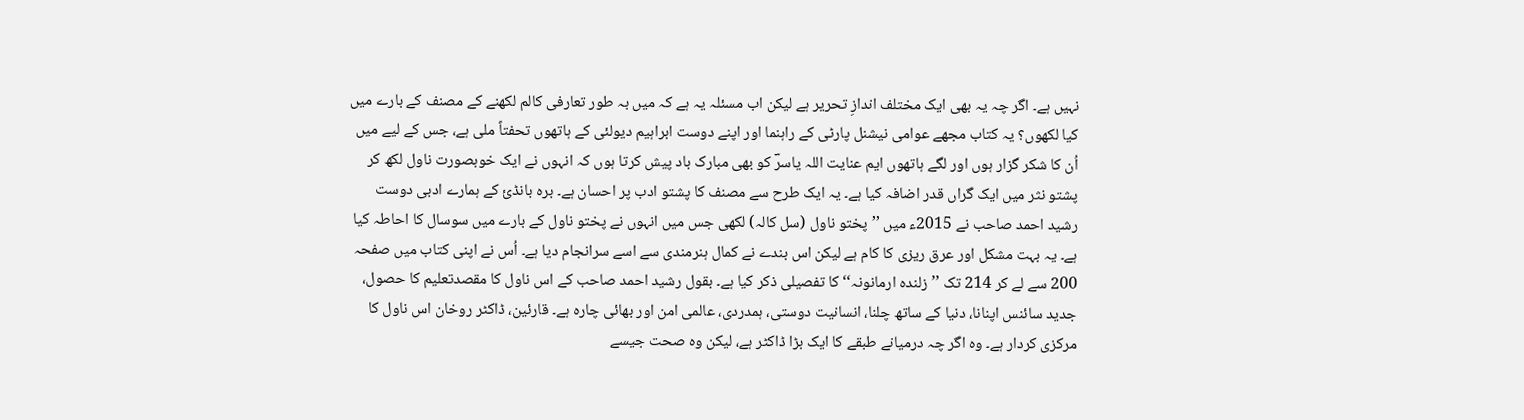نہیں ہے۔ اگر چہ یہ بھی ایک مختلف اندازِ تحریر ہے لیکن اب مسئلہ یہ ہے کہ میں بہ طور تعارفی کالم لکھنے کے مصنف کے بارے میں کیا لکھوں؟ یہ کتاب مجھے عوامی نیشنل پارٹی کے راہنما اور اپنے دوست ابراہیم دیولئی کے ہاتھوں تحفتاً ملی ہے، جس کے لیے میں اُن کا شکر گزار ہوں اور لگے ہاتھوں ایم عنایت اللہ یاسرؔ کو بھی مبارک باد پیش کرتا ہوں کہ انہوں نے ایک خوبصورت ناول لکھ کر پشتو نثر میں ایک گراں قدر اضافہ کیا ہے۔ یہ ایک طرح سے مصنف کا پشتو ادب پر احسان ہے۔ برہ بانڈئ کے ہمارے ادبی دوست رشید احمد صاحب نے 2015ء میں ’’پختو ناول (سل کالہ) لکھی جس میں انہوں نے پختو ناول کے بارے میں سوسال کا احاطہ کیا ہے۔ یہ بہت مشکل اور عرق ریزی کا کام ہے لیکن اس بندے نے کمال ہنرمندی سے اسے سرانجام دیا ہے۔ اُس نے اپنی کتاب میں صفحہ 200 سے لے کر 214 تک ’’زلندہ ارمانونہ‘‘ کا تفصیلی ذکر کیا ہے۔ بقول رشید احمد صاحب کے اس ناول کا مقصدتعلیم کا حصول، جدید سائنس اپنانا، دنیا کے ساتھ چلنا، انسانیت دوستی، ہمدردی، عالمی امن اور بھائی چارہ ہے۔ قارئین، ڈاکٹر روخان اس ناول کا مرکزی کردار ہے۔ وہ اگر چہ درمیانے طبقے کا ایک بڑا ڈاکٹر ہے، لیکن وہ صحت جیسے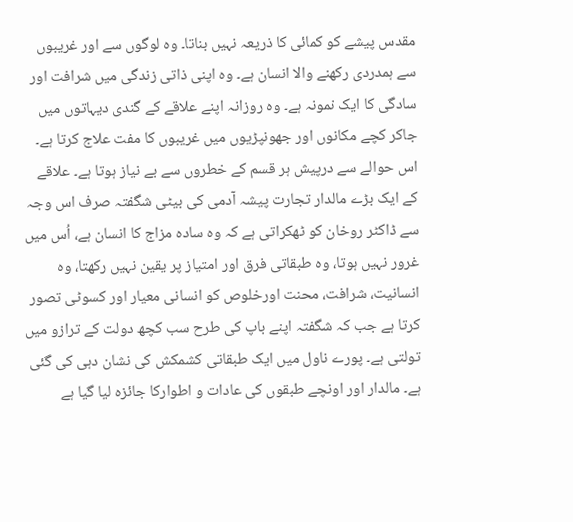مقدس پیشے کو کمائی کا ذریعہ نہیں بناتا۔ وہ لوگوں سے اور غریبوں سے ہمدردی رکھنے والا انسان ہے۔ وہ اپنی ذاتی زندگی میں شرافت اور سادگی کا ایک نمونہ ہے۔ وہ روزانہ اپنے علاقے کے گندی دیہاتوں میں جاکر کچے مکانوں اور جھونپڑیوں میں غریبوں کا مفت علاج کرتا ہے۔ اس حوالے سے درپیش ہر قسم کے خطروں سے بے نیاز ہوتا ہے۔ علاقے کے ایک بڑے مالدار تجارت پیشہ آدمی کی بیٹی شگفتہ صرف اس وجہ سے ڈاکٹر روخان کو ٹھکراتی ہے کہ وہ سادہ مزاج کا انسان ہے، اُس میں غرور نہیں ہوتا، وہ طبقاتی فرق اور امتیاز پر یقین نہیں رکھتا، وہ انسانیت، شرافت، محنت اورخلوص کو انسانی معیار اور کسوٹی تصور کرتا ہے جب کہ شگفتہ اپنے باپ کی طرح سب کچھ دولت کے ترازو میں تولتی ہے۔ پورے ناول میں ایک طبقاتی کشمکش کی نشان دہی کی گئی ہے۔ مالدار اور اونچے طبقوں کی عادات و اطوارکا جائزہ لیا گیا ہے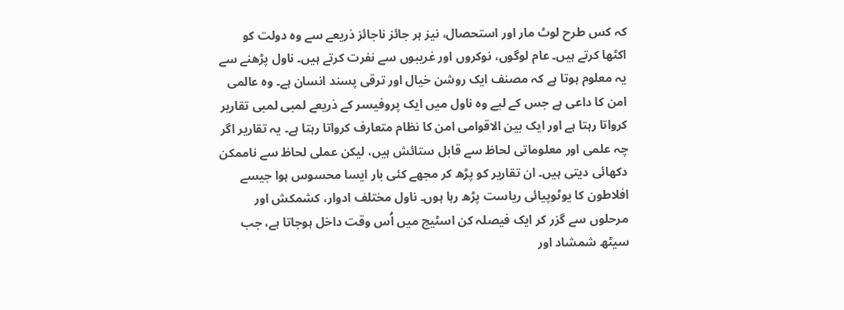کہ کس طرح لوٹ مار اور استحصال، نیز ہر جائز ناجائز ذریعے سے وہ دولت کو اکٹھا کرتے ہیں۔ عام لوگوں، نوکروں اور غریبوں سے نفرت کرتے ہیں۔ ناول پڑھنے سے یہ معلوم ہوتا ہے کہ مصنف ایک روشن خیال اور ترقی پسند انسان ہے۔ وہ عالمی امن کا داعی ہے جس کے لیے وہ ناول میں ایک پروفیسر کے ذریعے لمبی لمبی تقاریر کرواتا رہتا ہے اور ایک بین الاقوامی امن کا نظام متعارف کرواتا رہتا ہے۔ یہ تقاریر اگر چہ علمی اور معلوماتی لحاظ سے قابل ستائش ہیں، لیکن عملی لحاظ سے ناممکن دکھائی دیتی ہیں۔ ان تقاریر کو پڑھ کر مجھے کئی بار ایسا محسوس ہوا جیسے افلاطون کا یوٹوپیائی ریاست پڑھ رہا ہوں۔ ناول مختلف ادوار، کشمکش اور مرحلوں سے گزر کر ایک فیصلہ کن اسٹیج میں اُس وقت داخل ہوجاتا ہے، جب سیٹھ شمشاد اور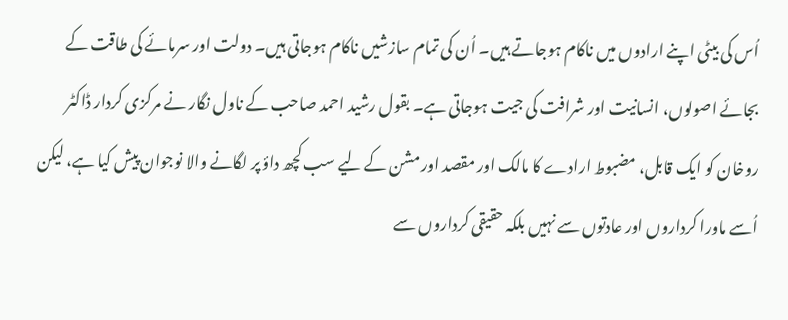اُس کی بیٹی اپنے ارادوں میں ناکام ہوجاتے ہیں۔ اُن کی تمام سازشیں ناکام ہوجاتی ہیں۔ دولت اور سرمائے کی طاقت کے بجائے اصولوں، انسانیت اور شرافت کی جیت ہوجاتی ہے۔ بقول رشید احمد صاحب کے ناول نگار نے مرکزی کردار ڈاکٹر روخان کو ایک قابل، مضبوط ارادے کا مالک اور مقصد اور مشن کے لیے سب کچھ داؤ پر لگانے والا نوجوان پیش کیا ہے، لیکن اُسے ماورا کرداروں اور عادتوں سے نہیں بلکہ حقیقی کرداروں سے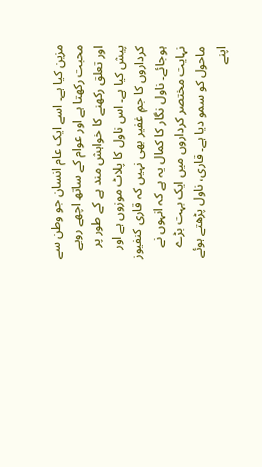مزین کیا ہے۔ اسے ایک عام انسان جو وطن سے محبت رکھتا ہے اور عوام کے ساتھ اچھے رویے اور تعلق رکھنے کا خواہش مند ہے کے طور پر پیش کیا ہے۔ اس ناول کا پلاٹ موزوں ہے اور کرداروں کا جمِ غفیر بھی نہیں کہ قاری کنفیوز ہوجائے۔ ناول نگار کا کمال یہ ہے کہ انہوں نے نہایت مختصر کرداروں میں ایک بہت بڑے ماحول کو سمو دیا ہے۔ قاری، ناول پڑھتے ہوئے اپنے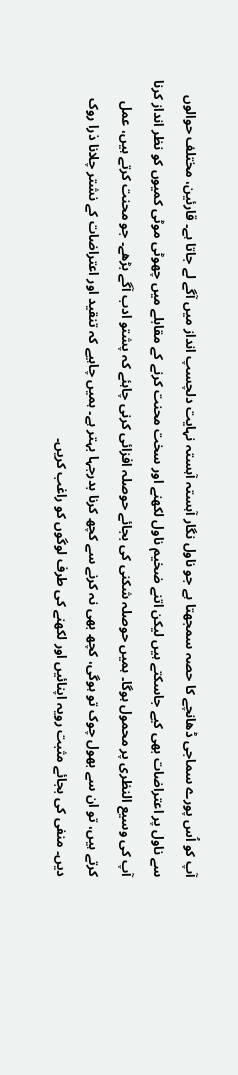آپ کو اُس پورے سماجی ڈھانچے کا حصہ سمجھتا ہے جو ناول نگار آہستہ آہستہ نہایت دلچسپ انداز میں آگے لے جاتا ہے۔ قارئین، مختلف حوالوں سے ناول پر اعتراضات بھی کیے جاسکتے ہیں لیکن اتنے ضخیم ناول لکھنے اور سخت محنت کرنے کے مقابلے میں چھوٹی موٹی کمیوں کو نظر انداز کرنا آپ کی وسیع النظری پر محمول ہوگا۔ ہمیں حوصلہ شکنی کی بجائے حوصلہ افزائی کرنی چاہئے کہ پشتو ادب آگے بڑھے۔ جو محنت کرتے ہیں، عمل کرتے ہیں، تو ان سے بھول چوک تو ہوگی، کچھ بھی نہ کرنے سے کچھ کرنا بدرجہا بہتر ہے۔ ہمیں چاہیے کہ تنقید اور اعتراضات کے نشتر چلانا ذرا روک دیں۔ منفی کی بجائے مثبت رویہ اپنائیں اور لکھنے کی طرف لوگوں کو راغب کریں۔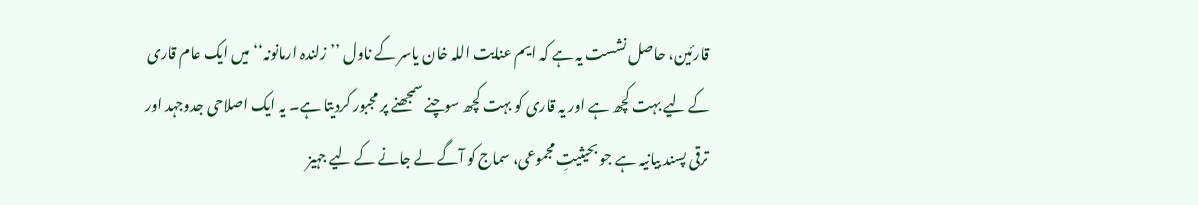قارئین، حاصل نشست یہ ہے کہ ایم عنایت اللہ خان یاسر کے ناول ’’زلندہ ارمانونہ‘‘ میں ایک عام قاری کے لیے بہت کچھ ہے اور یہ قاری کو بہت کچھ سوچنے سمجھنے پر مجبور کردیتا ہے۔ یہ ایک اصلاحی جدوجہد اور ترقی پسند بیانیہ ہے جو بحیثیتِ مجموعی، سماج کو آگے لے جانے کے لیے جہیز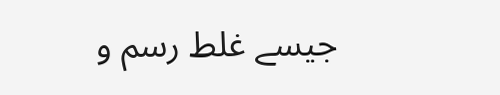جیسے غلط رسم و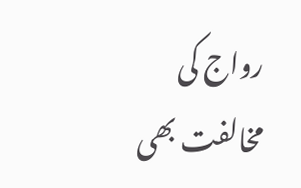رواج کی مخالفت بھی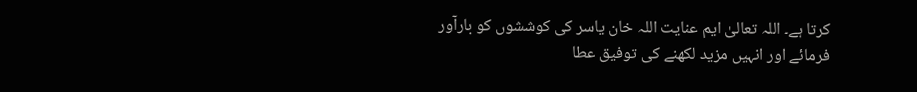کرتا ہے۔ اللہ تعالیٰ ایم عنایت اللہ خان یاسر کی کوششوں کو بارآور فرمائے اور انہیں مزید لکھنے کی توفیق عطا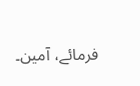فرمائے، آمین۔